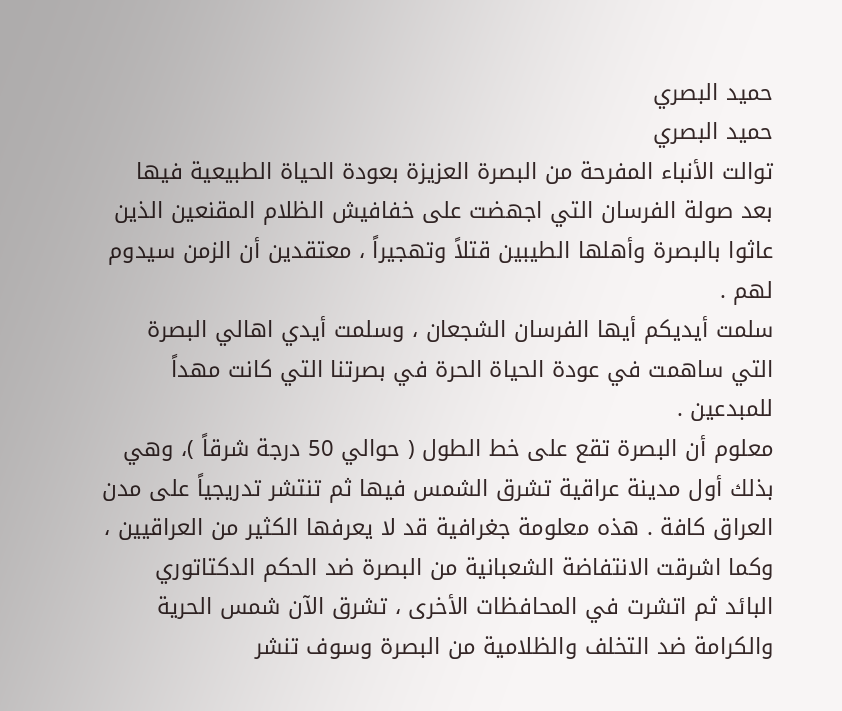حميد البصري
حميد البصري
توالت الأنباء المفرحة من البصرة العزيزة بعودة الحياة الطبيعية فيها بعد صولة الفرسان التي اجهضت على خفافيش الظلام المقنعين الذين عاثوا بالبصرة وأهلها الطيبين قتلاً وتهجيراً ، معتقدين أن الزمن سيدوم لهم .
سلمت أيديكم أيها الفرسان الشجعان ، وسلمت أيدي اهالي البصرة التي ساهمت في عودة الحياة الحرة في بصرتنا التي كانت مهداً للمبدعين .
معلوم أن البصرة تقع على خط الطول ( حوالي 50 درجة شرقاً )، وهي بذلك أول مدينة عراقية تشرق الشمس فيها ثم تنتشر تدريجياً على مدن العراق كافة . هذه معلومة جغرافية قد لا يعرفها الكثير من العراقيين ، وكما اشرقت الانتفاضة الشعبانية من البصرة ضد الحكم الدكتاتوري البائد ثم اتشرت في المحافظات الأخرى ، تشرق الآن شمس الحرية والكرامة ضد التخلف والظلامية من البصرة وسوف تنشر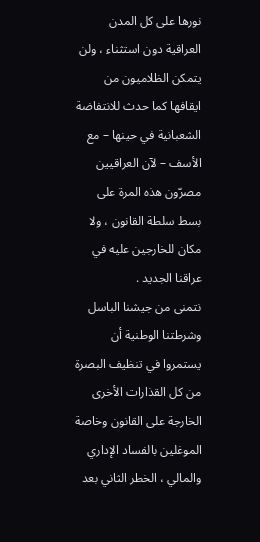نورها على كل المدن العراقية دون استثناء ، ولن يتمكن الظلاميون من ايقافها كما حدث للانتفاضة الشعبانية في حينها – مع الأسف – لآن العراقيين مصرّون هذه المرة على بسط سلطة القانون ، ولا مكان للخارجين عليه في عراقنا الجديد .
نتمنى من جيشنا الباسل وشرطتنا الوطنية أن يستمروا في تنظيف البصرة من كل القذارات الأخرى الخارجة على القانون وخاصة الموغلين بالفساد الإداري والمالي ، الخطر الثاني بعد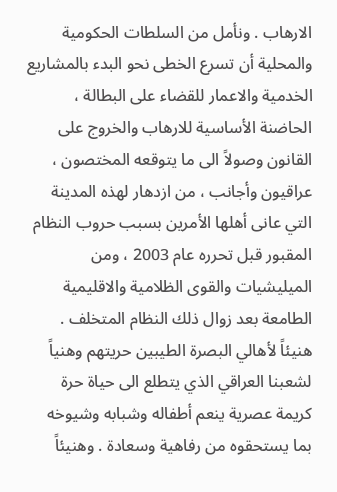الارهاب . ونأمل من السلطات الحكومية والمحلية أن تسرع الخطى نحو البدء بالمشاريع الخدمية والاعمار للقضاء على البطالة ، الحاضنة الأساسية للارهاب والخروج على القانون وصولاً الى ما يتوقعه المختصون ، عراقيون وأجانب ، من ازدهار لهذه المدينة التي عانى أهلها الأمرين بسبب حروب النظام المقبور قبل تحرره عام 2003 ، ومن الميليشيات والقوى الظلامية والاقليمية الطامعة بعد زوال ذلك النظام المتخلف .
هنيئاً لأهالي البصرة الطيبين حريتهم وهنياً لشعبنا العراقي الذي يتطلع الى حياة حرة كريمة عصرية ينعم أطفاله وشبابه وشيوخه بما يستحقوه من رفاهية وسعادة . وهنيئاً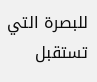للبصرة التي تستقبل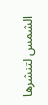الشمس لتنشرها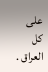على كل العراق .